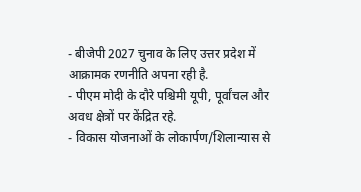- बीजेपी 2027 चुनाव के लिए उत्तर प्रदेश में आक्रामक रणनीति अपना रही है.
- पीएम मोदी के दौरे पश्चिमी यूपी, पूर्वांचल और अवध क्षेत्रों पर केंद्रित रहे.
- विकास योजनाओं के लोकार्पण/शिलान्यास से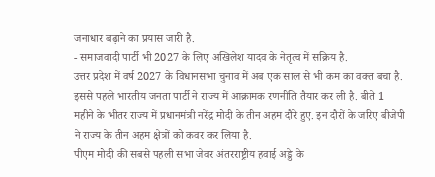जनाधार बढ़ाने का प्रयास जारी है.
- समाजवादी पार्टी भी 2027 के लिए अखिलेश यादव के नेतृत्व में सक्रिय है.
उत्तर प्रदेश में वर्ष 2027 के विधानसभा चुनाव में अब एक साल से भी कम का वक्त बचा है. इससे पहले भारतीय जनता पार्टी ने राज्य में आक्रामक रणनीति तैयार कर ली है. बीते 1 महीने के भीतर राज्य में प्रधानमंत्री नरेंद्र मोदी के तीन अहम दौरे हुए. इन दौरों के जरिए बीजेपी ने राज्य के तीन अहम क्षेत्रों को कवर कर लिया है.
पीएम मोदी की सबसे पहली सभा जेवर अंतरराष्ट्रीय हवाई अड्डे के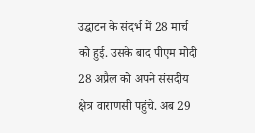उद्घाटन के संदर्भ में 28 मार्च को हुई. उसके बाद पीएम मोदी 28 अप्रैल को अपने संसदीय क्षेत्र वाराणसी पहुंचे. अब 29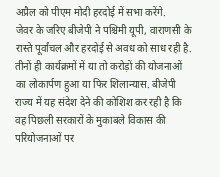अप्रैल को पीएम मोदी हरदोई में सभा करेंगे.
जेवर के जरिए बीजेपी ने पश्चिमी यूपी, वाराणसी के रास्ते पूर्वांचल और हरदोई से अवध को साध रही है. तीनों ही कार्यक्रमों में या तो करोड़ों की योजनाओं का लोकार्पण हुआ या फिर शिलान्यास. बीजेपी राज्य में यह संदेश देने की कोशिश कर रही है कि वह पिछली सरकारों के मुकाबले विकास की परियोजनाओं पर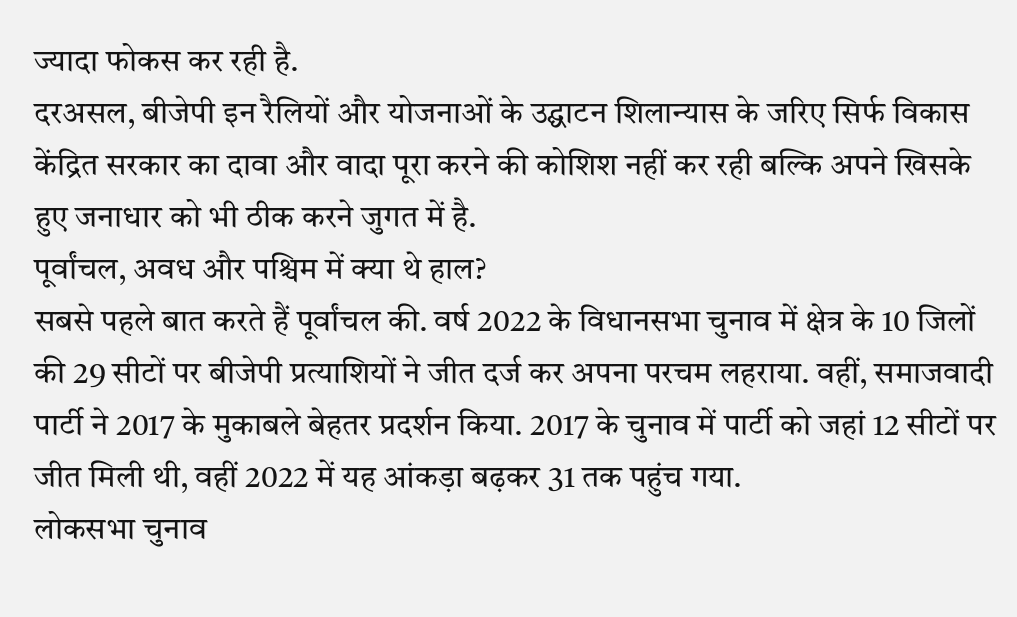ज्यादा फोकस कर रही है.
दरअसल, बीजेपी इन रैलियों और योजनाओं के उद्घाटन शिलान्यास के जरिए सिर्फ विकास केंद्रित सरकार का दावा और वादा पूरा करने की कोशिश नहीं कर रही बल्कि अपने खिसके हुए जनाधार को भी ठीक करने जुगत में है.
पूर्वांचल, अवध और पश्चिम में क्या थे हाल?
सबसे पहले बात करते हैं पूर्वांचल की. वर्ष 2022 के विधानसभा चुनाव में क्षेत्र के 10 जिलों की 29 सीटों पर बीजेपी प्रत्याशियों ने जीत दर्ज कर अपना परचम लहराया. वहीं, समाजवादी पार्टी ने 2017 के मुकाबले बेहतर प्रदर्शन किया. 2017 के चुनाव में पार्टी को जहां 12 सीटों पर जीत मिली थी, वहीं 2022 में यह आंकड़ा बढ़कर 31 तक पहुंच गया.
लोकसभा चुनाव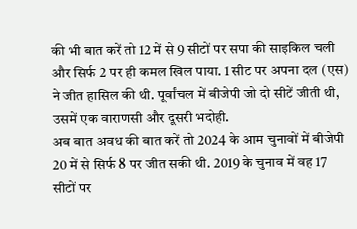की भी बात करें तो 12 में से 9 सीटों पर सपा की साइकिल चली और सिर्फ 2 पर ही कमल खिल पाया. 1 सीट पर अपना दल (एस) ने जीत हासिल की थी. पूर्वांचल में बीजेपी जो दो सीटें जीती थी, उसमें एक वाराणसी और दूसरी भदोही.
अब बात अवध की बात करें तो 2024 के आम चुनावों में बीजेपी 20 में से सिर्फ 8 पर जीत सकी थी. 2019 के चुनाव में वह 17 सीटों पर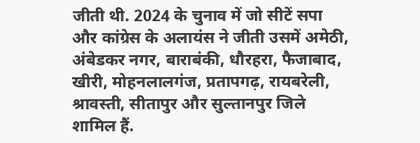जीती थी. 2024 के चुनाव में जो सीटें सपा और कांग्रेस के अलायंस ने जीती उसमें अमेठी, अंबेडकर नगर, बाराबंकी, धौरहरा, फैजाबाद, खीरी, मोहनलालगंज, प्रतापगढ़, रायबरेली, श्रावस्ती, सीतापुर और सुल्तानपुर जिले शामिल हैं.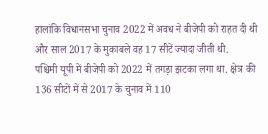हालांकि विधानसभा चुनाव 2022 में अवध ने बीजेपी को राहत दी थी और साल 2017 के मुकाबले वह 17 सीटें ज्यादा जीती थी.
पश्चिमी यूपी में बीजेपी को 2022 में तगड़ा झटका लगा था. क्षेत्र की 136 सीटों में से 2017 के चुनाव में 110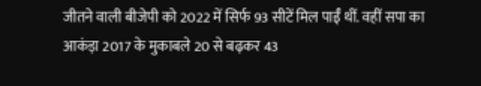जीतने वाली बीजेपी को 2022 में सिर्फ 93 सीटें मिल पाईँ थीं. वहीं सपा का आकंड़ा 2017 के मुकाबले 20 से बढ़कर 43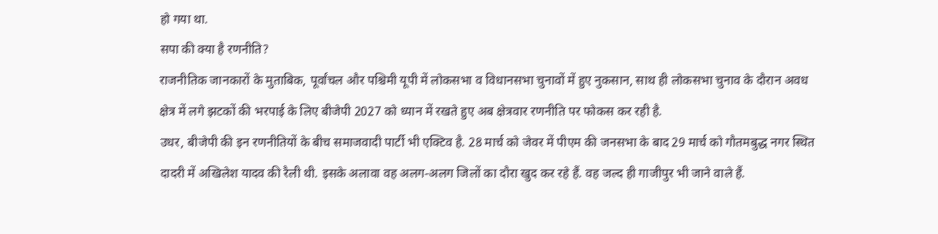हो गया था.
सपा की क्या है रणनीति?
राजनीतिक जानकारों के मुताबिक, पूर्वांचल और पश्चिमी यूपी में लोकसभा व विधानसभा चुनावों में हुए नुकसान, साथ ही लोकसभा चुनाव के दौरान अवध क्षेत्र में लगे झटकों की भरपाई के लिए बीजेपी 2027 को ध्यान में रखते हुए अब क्षेत्रवार रणनीति पर फोकस कर रही है.
उधर, बीजेपी की इन रणनीतियों के बीच समाजवादी पार्टी भी एक्टिव है. 28 मार्च को जेवर में पीएम की जनसभा के बाद 29 मार्च को गौतमबुद्ध नगर स्थित दादरी में अखिलेश यादव की रैली थी. इसके अलावा वह अलग-अलग जिलों का दौरा खुद कर रहे हैं. वह जल्द ही गाजीपुर भी जाने वाले हैं.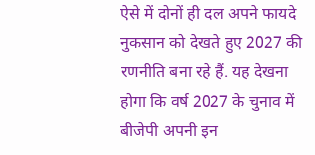ऐसे में दोनों ही दल अपने फायदे नुकसान को देखते हुए 2027 की रणनीति बना रहे हैं. यह देखना होगा कि वर्ष 2027 के चुनाव में बीजेपी अपनी इन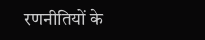रणनीतियों के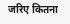जरिए कितना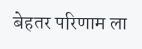बेहतर परिणाम ला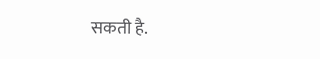सकती है.